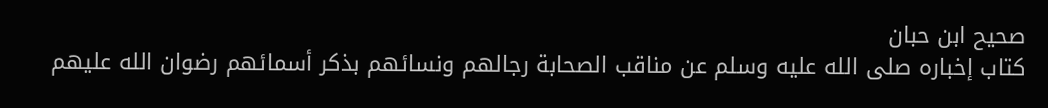صحیح ابن حبان
كتاب إخباره صلى الله عليه وسلم عن مناقب الصحابة رجالهم ونسائهم بذكر أسمائهم رضوان الله عليهم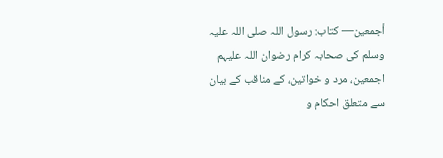أجمعين— کتاب: رسول اللہ صلی اللہ علیہ وسلم کی صحابہ کرام رضوان اللہ علیہم اجمعین، مرد و خواتین، کے مناقب کے بیان سے متعلق احکام و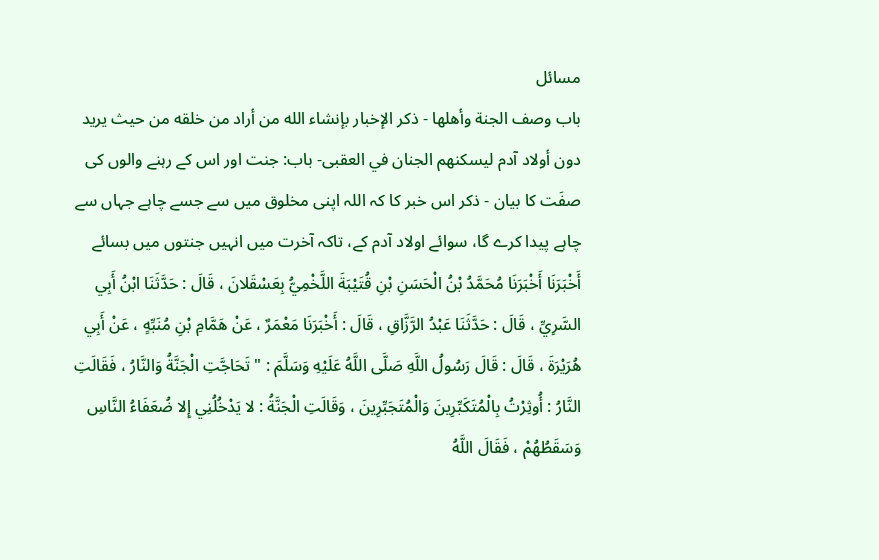مسائل
باب وصف الجنة وأهلها - ذكر الإخبار بإنشاء الله من أراد من خلقه من حيث يريد دون أولاد آدم ليسكنهم الجنان في العقبى- باب: جنت اور اس کے رہنے والوں کی صفَت کا بیان - ذکر اس خبر کا کہ اللہ اپنی مخلوق میں سے جسے چاہے جہاں سے چاہے پیدا کرے گا، سوائے اولاد آدم کے، تاکہ آخرت میں انہیں جنتوں میں بسائے
أَخْبَرَنَا أَخْبَرَنَا مُحَمَّدُ بْنُ الْحَسَنِ بْنِ قُتَيْبَةَ اللَّخْمِيُّ بِعَسْقَلانَ ، قَالَ : حَدَّثَنَا ابْنُ أَبِي السَّرِيِّ ، قَالَ : حَدَّثَنَا عَبْدُ الرَّزَّاقِ ، قَالَ : أَخْبَرَنَا مَعْمَرٌ ، عَنْ هَمَّامِ بْنِ مُنَبِّهٍ ، عَنْ أَبِي هُرَيْرَةَ ، قَالَ : قَالَ رَسُولُ اللَّهِ صَلَّى اللَّهُ عَلَيْهِ وَسَلَّمَ : " تَحَاجَّتِ الْجَنَّةُ وَالنَّارُ ، فَقَالَتِ النَّارُ : أُوثِرْتُ بِالْمُتَكَبِّرِينَ وَالْمُتَجَبِّرِينَ ، وَقَالَتِ الْجَنَّةُ : لا يَدْخُلُنِي إِلا ضُعَفَاءُ النَّاسِ وَسَقَطُهُمْ ، فَقَالَ اللَّهُ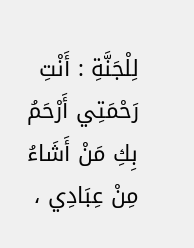لِلْجَنَّةِ : أَنْتِ رَحْمَتِي أَرْحَمُ بِكِ مَنْ أَشَاءُ مِنْ عِبَادِي ،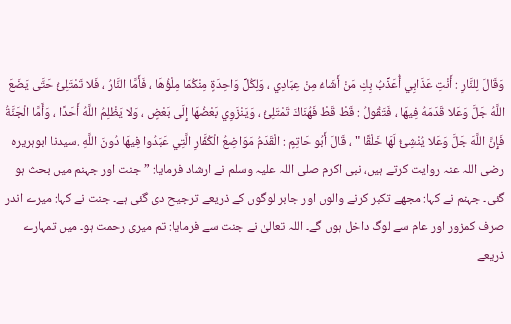وَقَالَ لِلنَّارِ : أَنْتِ عَذَابِي أُعَذِّبُ بِكِ مَنْ أَشَاءُ مِنْ عِبَادِي ، وَلِكُلِّ وَاحِدَةٍ مِنْكُمَا مِلْؤُهَا ، فَأَمَّا النَّارُ ، فَلا تَمْتَلِئُ حَتَّى يَضَعَ اللَّهُ جَلَّ وَعَلا قَدَمَهُ فِيهَا ، فَتَقُولُ : قَطْ قَطْ فَهُنَاكَ تَمْتَلِئُ ، وَيَنْزَوِي بَعْضُهَا إِلَى بَعْضٍ ، وَلا يَظْلِمُ اللَّهُ أَحَدًا ، وَأَمَّا الْجَنَّةُ فَإِنَّ اللَّهَ جَلَّ وَعَلا يُنْشِئُ لَهَا خَلْقًا " ، قَالَ أَبُو حَاتِمٍ : الْقَدَمُ مَوَاضِعُ الْكُفَّارِ الَّتِي عَبَدُوا فِيهَا دُونَ اللَّهِ .سیدنا ابوہریرہ رضی اللہ عنہ روایت کرتے ہیں، نبی اکرم صلی اللہ علیہ وسلم نے ارشاد فرمایا: ” جنت اور جہنم میں بحث ہو گئی۔ جہنم نے کہا: مجھے تکبر کرنے والوں اور جابر لوگوں کے ذریعے ترجیح دی گئی ہے۔ جنت نے کہا: میرے اندر صرف کمزور اور عام سے لوگ داخل ہوں گے۔ اللہ تعالیٰ نے جنت سے فرمایا: تم میری رحمت ہو۔ میں تمہارے ذریعے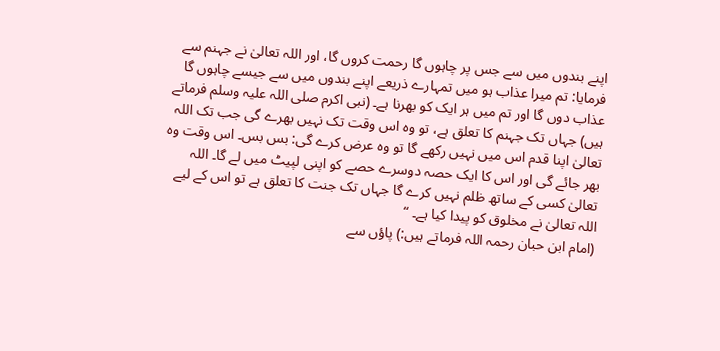اپنے بندوں میں سے جس پر چاہوں گا رحمت کروں گا، اور اللہ تعالیٰ نے جہنم سے فرمایا: تم میرا عذاب ہو میں تمہارے ذریعے اپنے بندوں میں سے جیسے چاہوں گا عذاب دوں گا اور تم میں ہر ایک کو بھرنا ہے۔ (نبی اکرم صلی اللہ علیہ وسلم فرماتے ہیں) جہاں تک جہنم کا تعلق ہے، تو وہ اس وقت تک نہیں بھرے گی جب تک اللہ تعالیٰ اپنا قدم اس میں نہیں رکھے گا تو وہ عرض کرے گی: بس بس۔ اس وقت وہ بھر جائے گی اور اس کا ایک حصہ دوسرے حصے کو اپنی لپیٹ میں لے گا۔ اللہ تعالیٰ کسی کے ساتھ ظلم نہیں کرے گا جہاں تک جنت کا تعلق ہے تو اس کے لیے اللہ تعالیٰ نے مخلوق کو پیدا کیا ہے۔ “
(امام ابن حبان رحمہ اللہ فرماتے ہیں:) پاؤں سے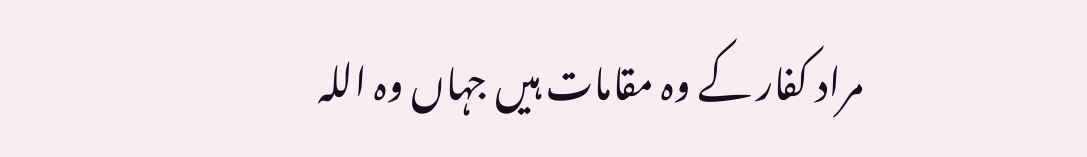مراد کفار کے وہ مقامات ہیں جہاں وہ اللہ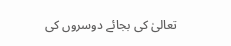تعالیٰ کی بجائے دوسروں کی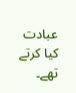عبادت کیا کرتے تھے۔